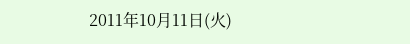2011年10月11日(火)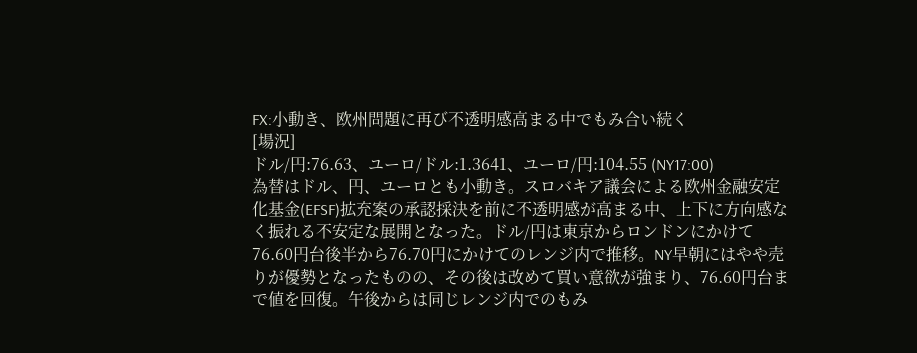FX:小動き、欧州問題に再び不透明感高まる中でもみ合い続く
[場況]
ドル/円:76.63、ユーロ/ドル:1.3641、ユーロ/円:104.55 (NY17:00)
為替はドル、円、ユーロとも小動き。スロバキア議会による欧州金融安定化基金(EFSF)拡充案の承認採決を前に不透明感が高まる中、上下に方向感なく振れる不安定な展開となった。ドル/円は東京からロンドンにかけて76.60円台後半から76.70円にかけてのレンジ内で推移。NY早朝にはやや売りが優勢となったものの、その後は改めて買い意欲が強まり、76.60円台まで値を回復。午後からは同じレンジ内でのもみ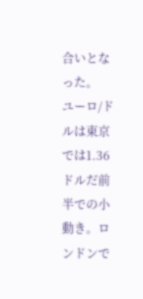合いとなった。
ユーロ/ドルは東京では1.36ドルだ前半での小動き。ロンドンで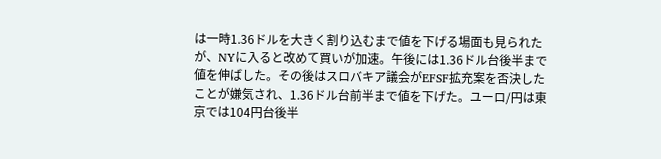は一時1.36ドルを大きく割り込むまで値を下げる場面も見られたが、NYに入ると改めて買いが加速。午後には1.36ドル台後半まで値を伸ばした。その後はスロバキア議会がEFSF拡充案を否決したことが嫌気され、1.36ドル台前半まで値を下げた。ユーロ/円は東京では104円台後半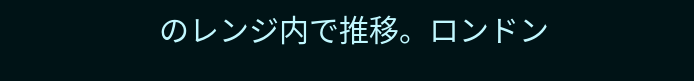のレンジ内で推移。ロンドン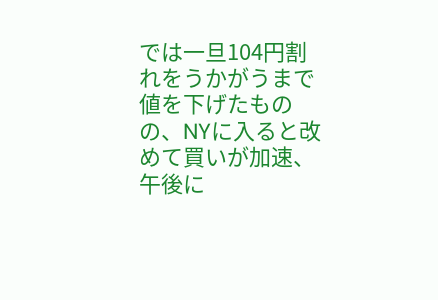では一旦104円割れをうかがうまで値を下げたものの、NYに入ると改めて買いが加速、午後に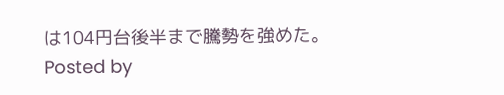は104円台後半まで騰勢を強めた。
Posted by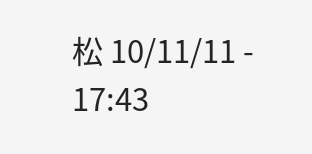松 10/11/11 - 17:43